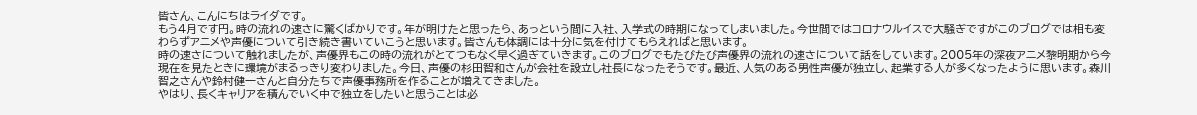皆さん、こんにちはライダです。
もう4月です円。時の流れの速さに驚くばかりです。年が明けたと思ったら、あっという間に入社、入学式の時期になってしまいました。今世間ではコロナウルイスで大騒ぎですがこのブログでは相も変わらずアニメや声優について引き続き書いていこうと思います。皆さんも体調には十分に気を付けてもらえればと思います。
時の速さについて触れましたが、声優界もこの時の流れがとてつもなく早く過ぎていきます。このブログでもたびたび声優界の流れの速さについて話をしています。2005年の深夜アニメ黎明期から今現在を見たときに環境がまるっきり変わりました。今日、声優の杉田智和さんが会社を設立し社長になったそうです。最近、人気のある男性声優が独立し、起業する人が多くなったように思います。森川智之さんや鈴村健一さんと自分たちで声優事務所を作ることが増えてきました。
やはり、長くキャリアを積んでいく中で独立をしたいと思うことは必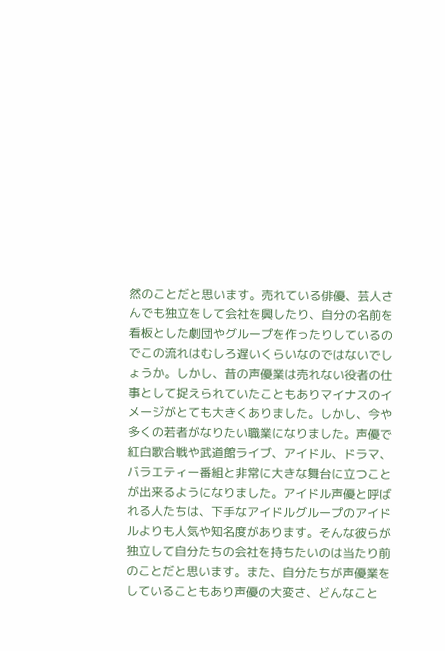然のことだと思います。売れている俳優、芸人さんでも独立をして会社を興したり、自分の名前を看板とした劇団やグループを作ったりしているのでこの流れはむしろ遅いくらいなのではないでしょうか。しかし、昔の声優業は売れない役者の仕事として捉えられていたこともありマイナスのイメージがとても大きくありました。しかし、今や多くの若者がなりたい職業になりました。声優で紅白歌合戦や武道館ライブ、アイドル、ドラマ、バラエティー番組と非常に大きな舞台に立つことが出来るようになりました。アイドル声優と呼ばれる人たちは、下手なアイドルグループのアイドルよりも人気や知名度があります。そんな彼らが独立して自分たちの会社を持ちたいのは当たり前のことだと思います。また、自分たちが声優業をしていることもあり声優の大変さ、どんなこと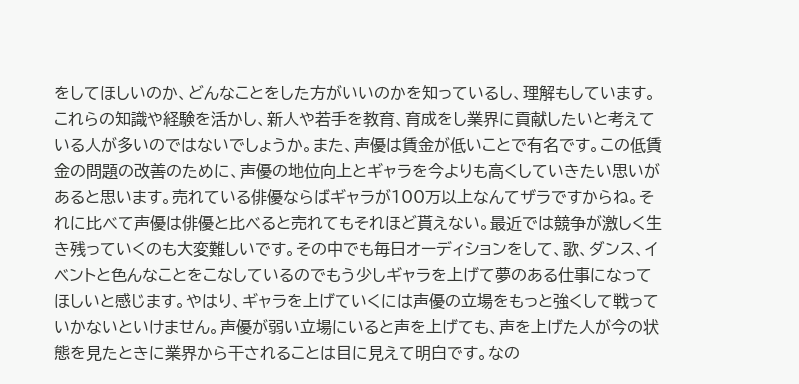をしてほしいのか、どんなことをした方がいいのかを知っているし、理解もしています。これらの知識や経験を活かし、新人や若手を教育、育成をし業界に貢献したいと考えている人が多いのではないでしょうか。また、声優は賃金が低いことで有名です。この低賃金の問題の改善のために、声優の地位向上とギャラを今よりも高くしていきたい思いがあると思います。売れている俳優ならばギャラが100万以上なんてザラですからね。それに比べて声優は俳優と比べると売れてもそれほど貰えない。最近では競争が激しく生き残っていくのも大変難しいです。その中でも毎日オーディションをして、歌、ダンス、イベントと色んなことをこなしているのでもう少しギャラを上げて夢のある仕事になってほしいと感じます。やはり、ギャラを上げていくには声優の立場をもっと強くして戦っていかないといけません。声優が弱い立場にいると声を上げても、声を上げた人が今の状態を見たときに業界から干されることは目に見えて明白です。なの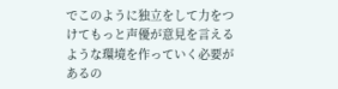でこのように独立をして力をつけてもっと声優が意見を言えるような環境を作っていく必要があるの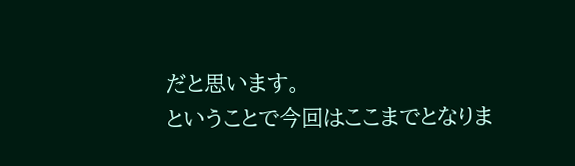だと思います。
ということで今回はここまでとなりま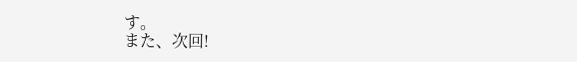す。
また、次回!